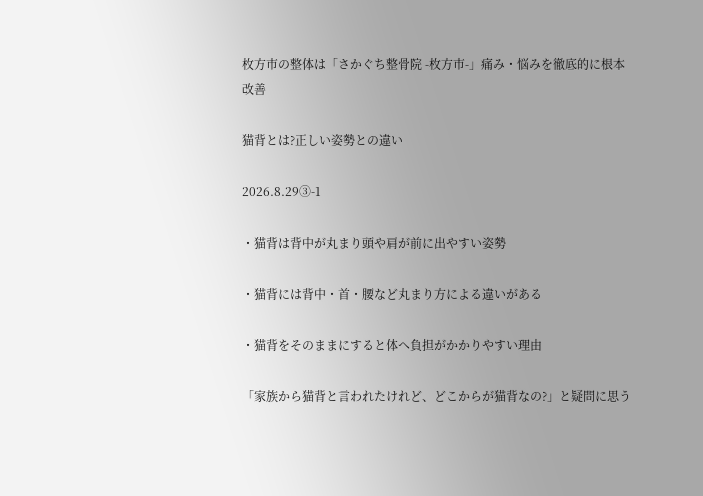枚方市の整体は「さかぐち整骨院 -枚方市-」痛み・悩みを徹底的に根本改善

猫背とは?正しい姿勢との違い

2026.8.29③-1

・猫背は背中が丸まり頭や肩が前に出やすい姿勢

・猫背には背中・首・腰など丸まり方による違いがある

・猫背をそのままにすると体へ負担がかかりやすい理由

「家族から猫背と言われたけれど、どこからが猫背なの?」と疑問に思う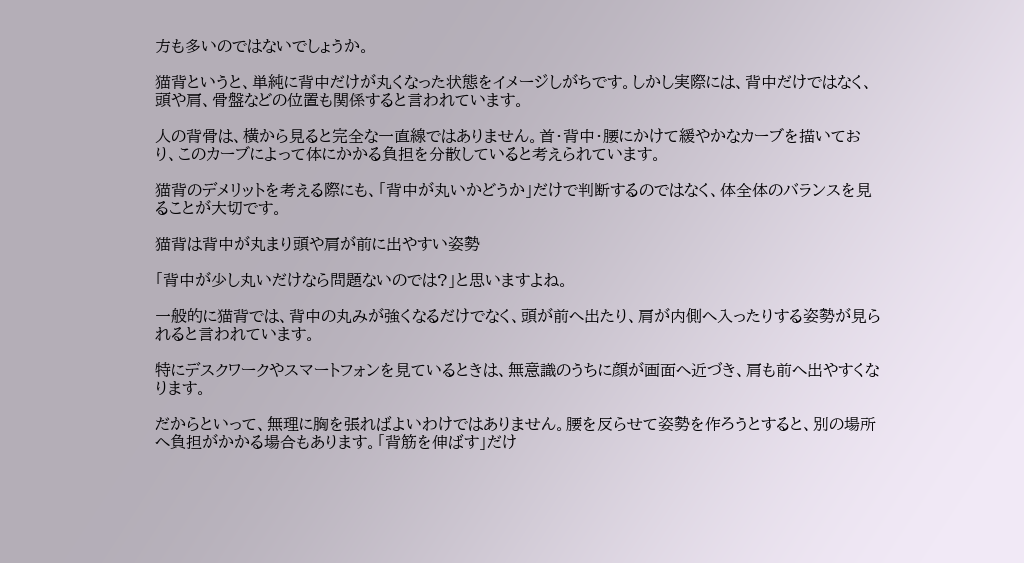方も多いのではないでしょうか。

猫背というと、単純に背中だけが丸くなった状態をイメージしがちです。しかし実際には、背中だけではなく、頭や肩、骨盤などの位置も関係すると言われています。

人の背骨は、横から見ると完全な一直線ではありません。首・背中・腰にかけて緩やかなカーブを描いており、このカーブによって体にかかる負担を分散していると考えられています。

猫背のデメリットを考える際にも、「背中が丸いかどうか」だけで判断するのではなく、体全体のバランスを見ることが大切です。

猫背は背中が丸まり頭や肩が前に出やすい姿勢

「背中が少し丸いだけなら問題ないのでは?」と思いますよね。

一般的に猫背では、背中の丸みが強くなるだけでなく、頭が前へ出たり、肩が内側へ入ったりする姿勢が見られると言われています。

特にデスクワークやスマートフォンを見ているときは、無意識のうちに顔が画面へ近づき、肩も前へ出やすくなります。

だからといって、無理に胸を張ればよいわけではありません。腰を反らせて姿勢を作ろうとすると、別の場所へ負担がかかる場合もあります。「背筋を伸ばす」だけ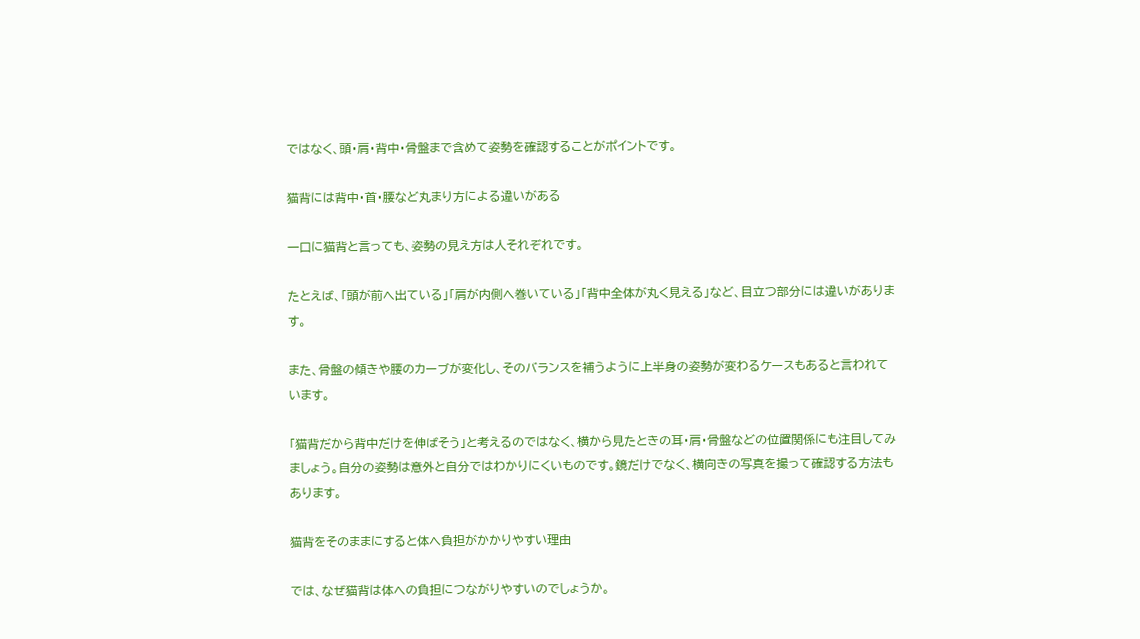ではなく、頭・肩・背中・骨盤まで含めて姿勢を確認することがポイントです。

猫背には背中・首・腰など丸まり方による違いがある

一口に猫背と言っても、姿勢の見え方は人それぞれです。

たとえば、「頭が前へ出ている」「肩が内側へ巻いている」「背中全体が丸く見える」など、目立つ部分には違いがあります。

また、骨盤の傾きや腰のカーブが変化し、そのバランスを補うように上半身の姿勢が変わるケースもあると言われています。

「猫背だから背中だけを伸ばそう」と考えるのではなく、横から見たときの耳・肩・骨盤などの位置関係にも注目してみましょう。自分の姿勢は意外と自分ではわかりにくいものです。鏡だけでなく、横向きの写真を撮って確認する方法もあります。

猫背をそのままにすると体へ負担がかかりやすい理由

では、なぜ猫背は体への負担につながりやすいのでしょうか。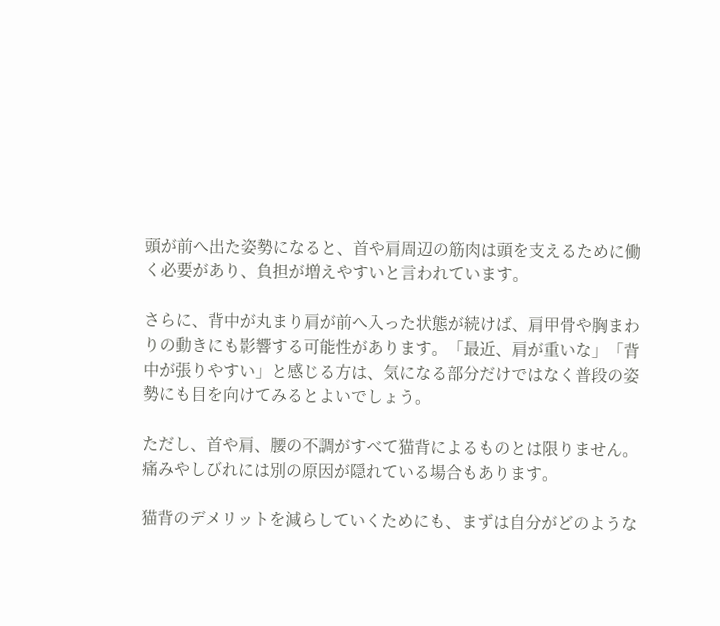頭が前へ出た姿勢になると、首や肩周辺の筋肉は頭を支えるために働く必要があり、負担が増えやすいと言われています。

さらに、背中が丸まり肩が前へ入った状態が続けば、肩甲骨や胸まわりの動きにも影響する可能性があります。「最近、肩が重いな」「背中が張りやすい」と感じる方は、気になる部分だけではなく普段の姿勢にも目を向けてみるとよいでしょう。

ただし、首や肩、腰の不調がすべて猫背によるものとは限りません。痛みやしびれには別の原因が隠れている場合もあります。

猫背のデメリットを減らしていくためにも、まずは自分がどのような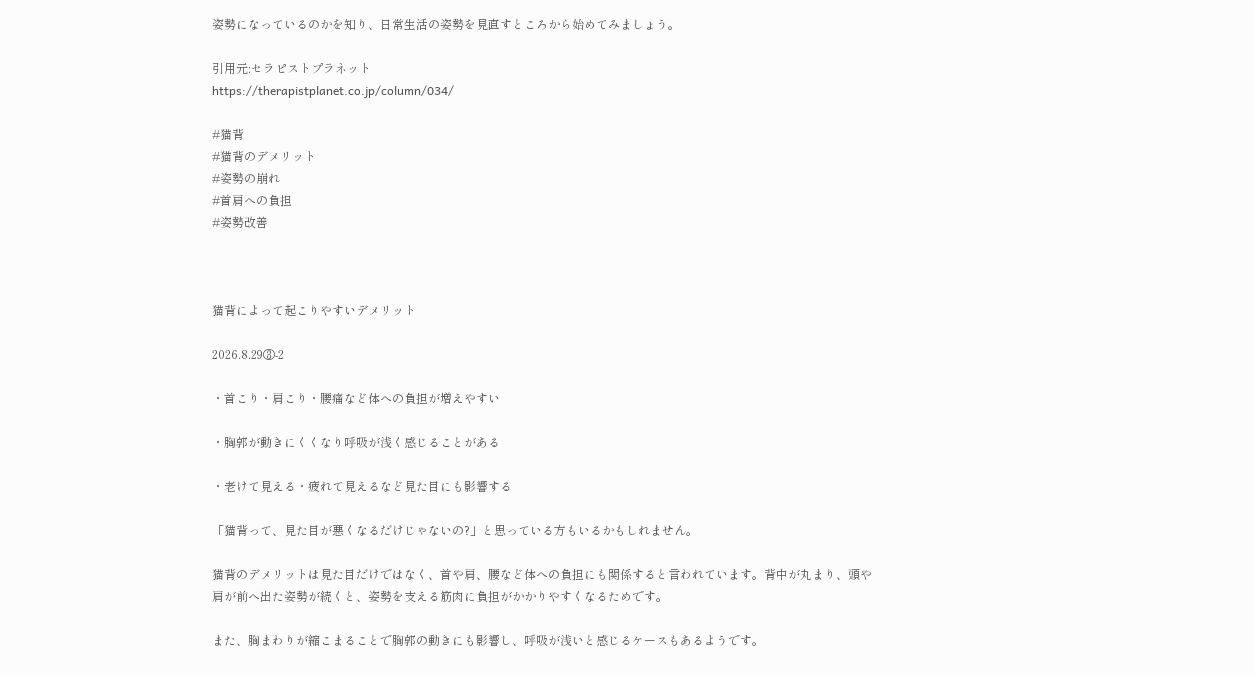姿勢になっているのかを知り、日常生活の姿勢を見直すところから始めてみましょう。

引用元:セラピストプラネット
https://therapistplanet.co.jp/column/034/

#猫背
#猫背のデメリット
#姿勢の崩れ
#首肩への負担
#姿勢改善



猫背によって起こりやすいデメリット

2026.8.29③-2

・首こり・肩こり・腰痛など体への負担が増えやすい

・胸郭が動きにくくなり呼吸が浅く感じることがある

・老けて見える・疲れて見えるなど見た目にも影響する

「猫背って、見た目が悪くなるだけじゃないの?」と思っている方もいるかもしれません。

猫背のデメリットは見た目だけではなく、首や肩、腰など体への負担にも関係すると言われています。背中が丸まり、頭や肩が前へ出た姿勢が続くと、姿勢を支える筋肉に負担がかかりやすくなるためです。

また、胸まわりが縮こまることで胸郭の動きにも影響し、呼吸が浅いと感じるケースもあるようです。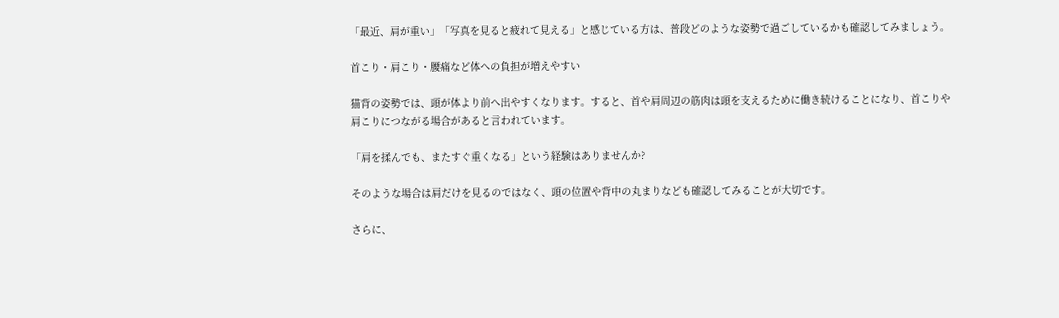「最近、肩が重い」「写真を見ると疲れて見える」と感じている方は、普段どのような姿勢で過ごしているかも確認してみましょう。

首こり・肩こり・腰痛など体への負担が増えやすい

猫背の姿勢では、頭が体より前へ出やすくなります。すると、首や肩周辺の筋肉は頭を支えるために働き続けることになり、首こりや肩こりにつながる場合があると言われています。

「肩を揉んでも、またすぐ重くなる」という経験はありませんか?

そのような場合は肩だけを見るのではなく、頭の位置や背中の丸まりなども確認してみることが大切です。

さらに、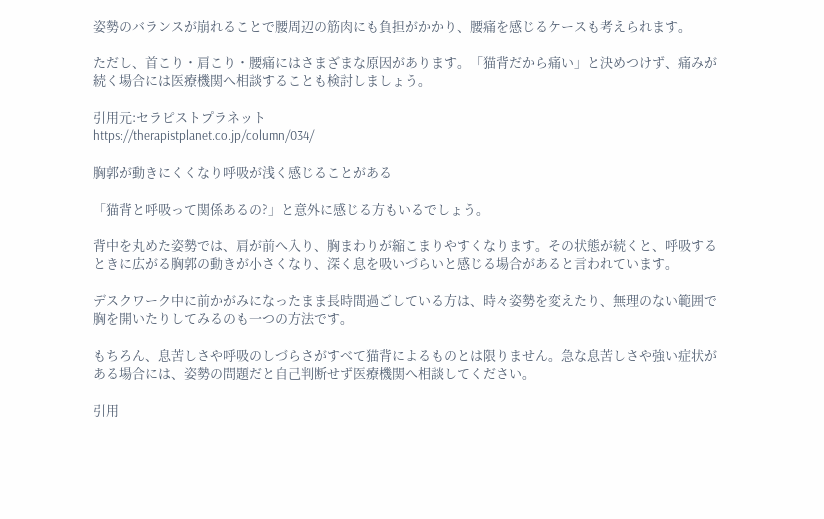姿勢のバランスが崩れることで腰周辺の筋肉にも負担がかかり、腰痛を感じるケースも考えられます。

ただし、首こり・肩こり・腰痛にはさまざまな原因があります。「猫背だから痛い」と決めつけず、痛みが続く場合には医療機関へ相談することも検討しましょう。

引用元:セラピストプラネット
https://therapistplanet.co.jp/column/034/

胸郭が動きにくくなり呼吸が浅く感じることがある

「猫背と呼吸って関係あるの?」と意外に感じる方もいるでしょう。

背中を丸めた姿勢では、肩が前へ入り、胸まわりが縮こまりやすくなります。その状態が続くと、呼吸するときに広がる胸郭の動きが小さくなり、深く息を吸いづらいと感じる場合があると言われています。

デスクワーク中に前かがみになったまま長時間過ごしている方は、時々姿勢を変えたり、無理のない範囲で胸を開いたりしてみるのも一つの方法です。

もちろん、息苦しさや呼吸のしづらさがすべて猫背によるものとは限りません。急な息苦しさや強い症状がある場合には、姿勢の問題だと自己判断せず医療機関へ相談してください。

引用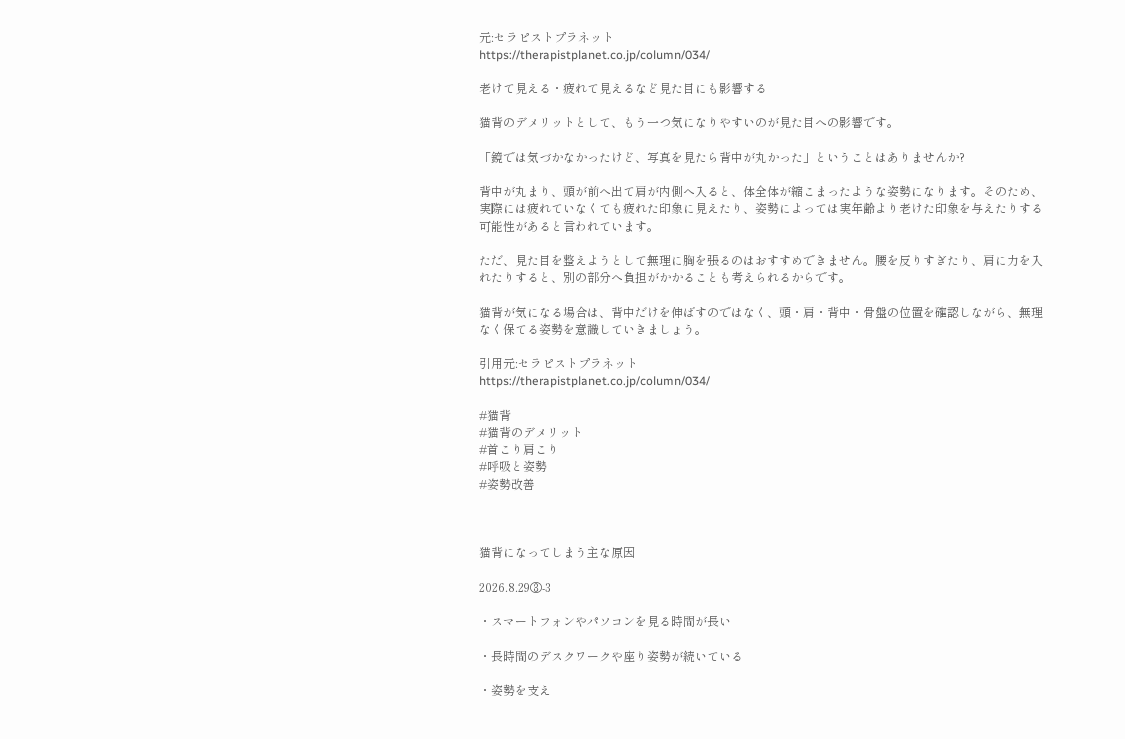元:セラピストプラネット
https://therapistplanet.co.jp/column/034/

老けて見える・疲れて見えるなど見た目にも影響する

猫背のデメリットとして、もう一つ気になりやすいのが見た目への影響です。

「鏡では気づかなかったけど、写真を見たら背中が丸かった」ということはありませんか?

背中が丸まり、頭が前へ出て肩が内側へ入ると、体全体が縮こまったような姿勢になります。そのため、実際には疲れていなくても疲れた印象に見えたり、姿勢によっては実年齢より老けた印象を与えたりする可能性があると言われています。

ただ、見た目を整えようとして無理に胸を張るのはおすすめできません。腰を反りすぎたり、肩に力を入れたりすると、別の部分へ負担がかかることも考えられるからです。

猫背が気になる場合は、背中だけを伸ばすのではなく、頭・肩・背中・骨盤の位置を確認しながら、無理なく保てる姿勢を意識していきましょう。

引用元:セラピストプラネット
https://therapistplanet.co.jp/column/034/

#猫背
#猫背のデメリット
#首こり肩こり
#呼吸と姿勢
#姿勢改善



猫背になってしまう主な原因

2026.8.29③-3

・スマートフォンやパソコンを見る時間が長い

・長時間のデスクワークや座り姿勢が続いている

・姿勢を支え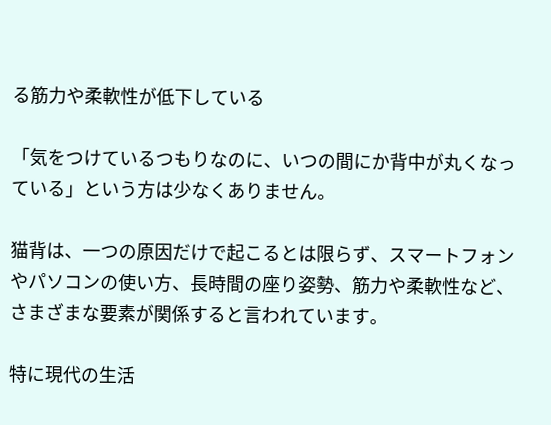る筋力や柔軟性が低下している

「気をつけているつもりなのに、いつの間にか背中が丸くなっている」という方は少なくありません。

猫背は、一つの原因だけで起こるとは限らず、スマートフォンやパソコンの使い方、長時間の座り姿勢、筋力や柔軟性など、さまざまな要素が関係すると言われています。

特に現代の生活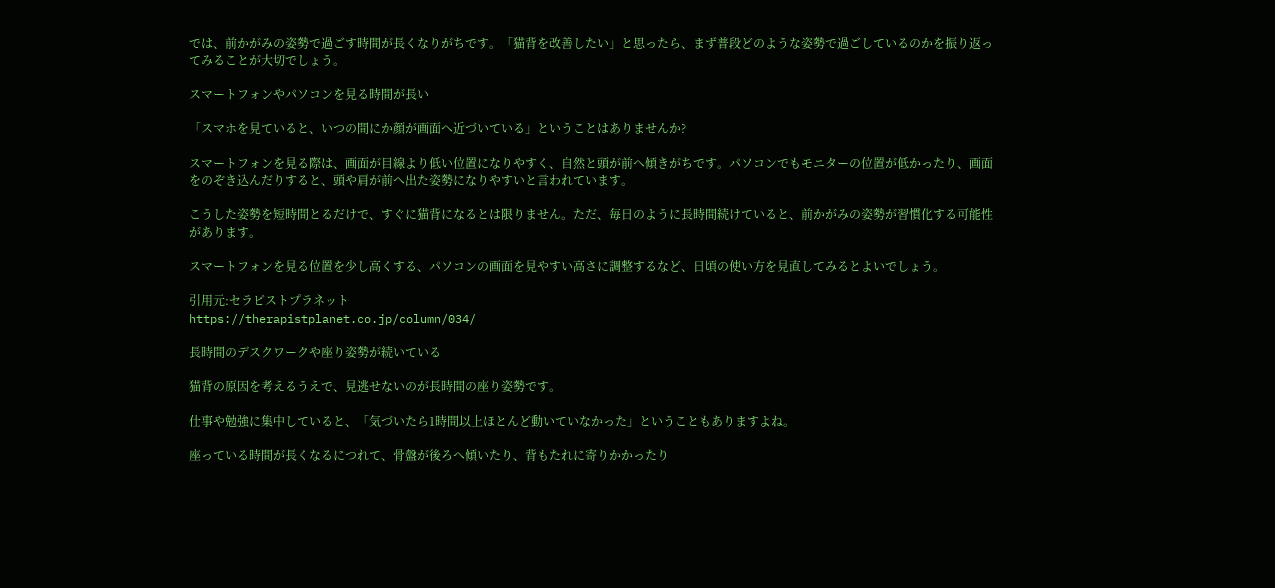では、前かがみの姿勢で過ごす時間が長くなりがちです。「猫背を改善したい」と思ったら、まず普段どのような姿勢で過ごしているのかを振り返ってみることが大切でしょう。

スマートフォンやパソコンを見る時間が長い

「スマホを見ていると、いつの間にか顔が画面へ近づいている」ということはありませんか?

スマートフォンを見る際は、画面が目線より低い位置になりやすく、自然と頭が前へ傾きがちです。パソコンでもモニターの位置が低かったり、画面をのぞき込んだりすると、頭や肩が前へ出た姿勢になりやすいと言われています。

こうした姿勢を短時間とるだけで、すぐに猫背になるとは限りません。ただ、毎日のように長時間続けていると、前かがみの姿勢が習慣化する可能性があります。

スマートフォンを見る位置を少し高くする、パソコンの画面を見やすい高さに調整するなど、日頃の使い方を見直してみるとよいでしょう。

引用元:セラピストプラネット
https://therapistplanet.co.jp/column/034/

長時間のデスクワークや座り姿勢が続いている

猫背の原因を考えるうえで、見逃せないのが長時間の座り姿勢です。

仕事や勉強に集中していると、「気づいたら1時間以上ほとんど動いていなかった」ということもありますよね。

座っている時間が長くなるにつれて、骨盤が後ろへ傾いたり、背もたれに寄りかかったり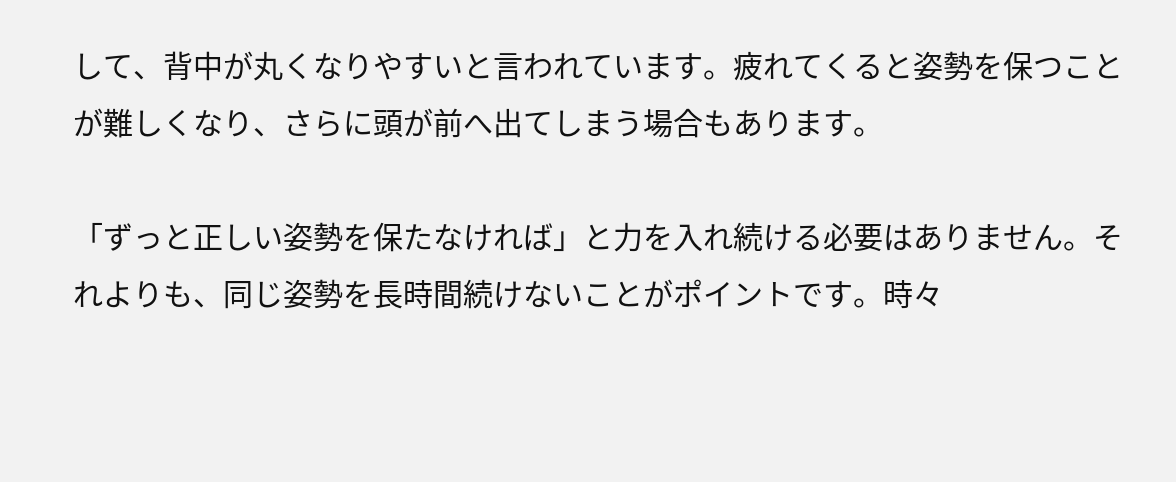して、背中が丸くなりやすいと言われています。疲れてくると姿勢を保つことが難しくなり、さらに頭が前へ出てしまう場合もあります。

「ずっと正しい姿勢を保たなければ」と力を入れ続ける必要はありません。それよりも、同じ姿勢を長時間続けないことがポイントです。時々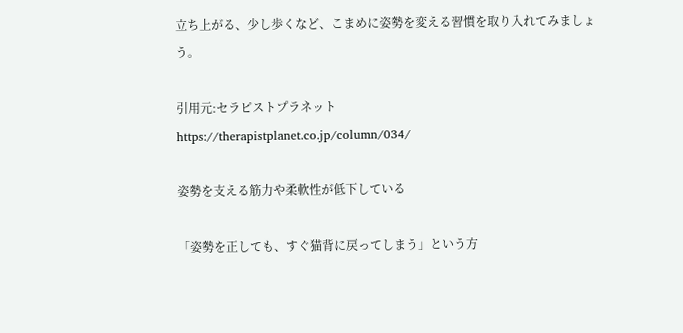立ち上がる、少し歩くなど、こまめに姿勢を変える習慣を取り入れてみましょう。

引用元:セラピストプラネット
https://therapistplanet.co.jp/column/034/

姿勢を支える筋力や柔軟性が低下している

「姿勢を正しても、すぐ猫背に戻ってしまう」という方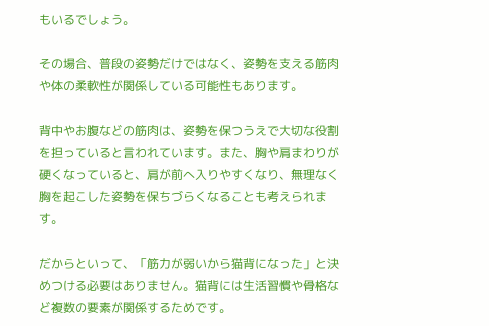もいるでしょう。

その場合、普段の姿勢だけではなく、姿勢を支える筋肉や体の柔軟性が関係している可能性もあります。

背中やお腹などの筋肉は、姿勢を保つうえで大切な役割を担っていると言われています。また、胸や肩まわりが硬くなっていると、肩が前へ入りやすくなり、無理なく胸を起こした姿勢を保ちづらくなることも考えられます。

だからといって、「筋力が弱いから猫背になった」と決めつける必要はありません。猫背には生活習慣や骨格など複数の要素が関係するためです。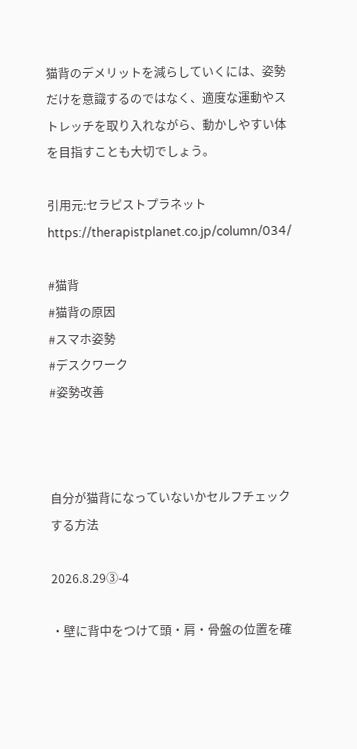猫背のデメリットを減らしていくには、姿勢だけを意識するのではなく、適度な運動やストレッチを取り入れながら、動かしやすい体を目指すことも大切でしょう。

引用元:セラピストプラネット
https://therapistplanet.co.jp/column/034/

#猫背
#猫背の原因
#スマホ姿勢
#デスクワーク
#姿勢改善



自分が猫背になっていないかセルフチェックする方法

2026.8.29③-4

・壁に背中をつけて頭・肩・骨盤の位置を確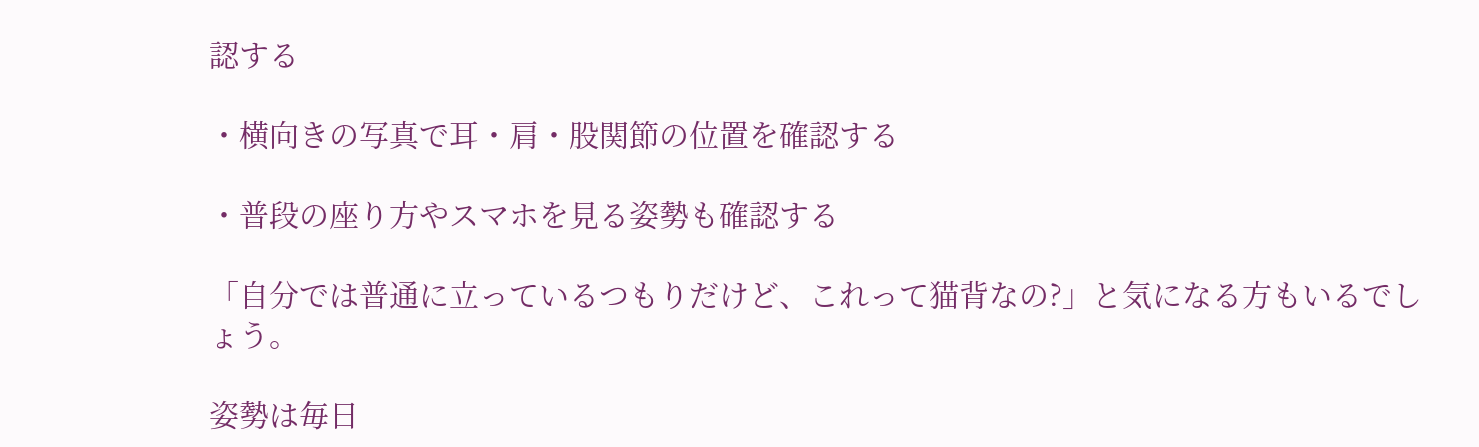認する

・横向きの写真で耳・肩・股関節の位置を確認する

・普段の座り方やスマホを見る姿勢も確認する

「自分では普通に立っているつもりだけど、これって猫背なの?」と気になる方もいるでしょう。

姿勢は毎日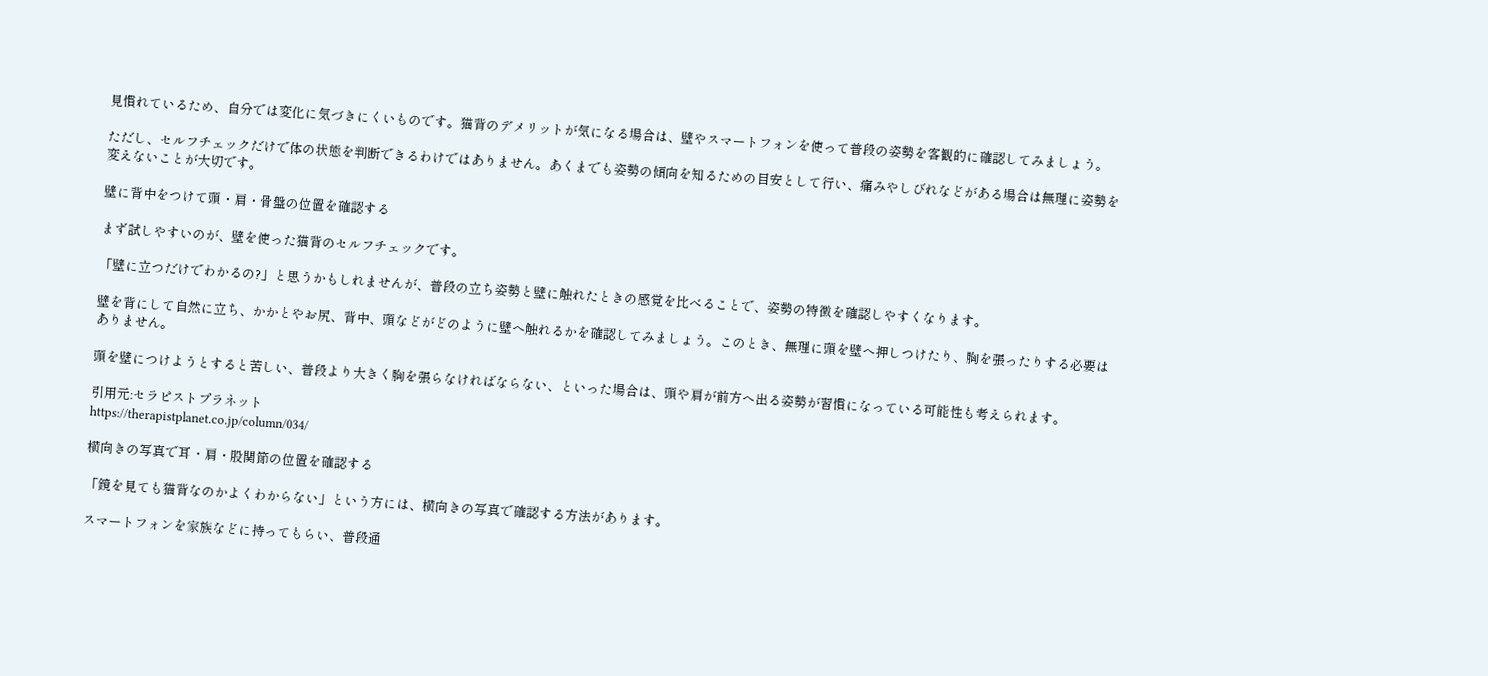見慣れているため、自分では変化に気づきにくいものです。猫背のデメリットが気になる場合は、壁やスマートフォンを使って普段の姿勢を客観的に確認してみましょう。

ただし、セルフチェックだけで体の状態を判断できるわけではありません。あくまでも姿勢の傾向を知るための目安として行い、痛みやしびれなどがある場合は無理に姿勢を変えないことが大切です。

壁に背中をつけて頭・肩・骨盤の位置を確認する

まず試しやすいのが、壁を使った猫背のセルフチェックです。

「壁に立つだけでわかるの?」と思うかもしれませんが、普段の立ち姿勢と壁に触れたときの感覚を比べることで、姿勢の特徴を確認しやすくなります。

壁を背にして自然に立ち、かかとやお尻、背中、頭などがどのように壁へ触れるかを確認してみましょう。このとき、無理に頭を壁へ押しつけたり、胸を張ったりする必要はありません。

頭を壁につけようとすると苦しい、普段より大きく胸を張らなければならない、といった場合は、頭や肩が前方へ出る姿勢が習慣になっている可能性も考えられます。

引用元:セラピストプラネット
https://therapistplanet.co.jp/column/034/

横向きの写真で耳・肩・股関節の位置を確認する

「鏡を見ても猫背なのかよくわからない」という方には、横向きの写真で確認する方法があります。

スマートフォンを家族などに持ってもらい、普段通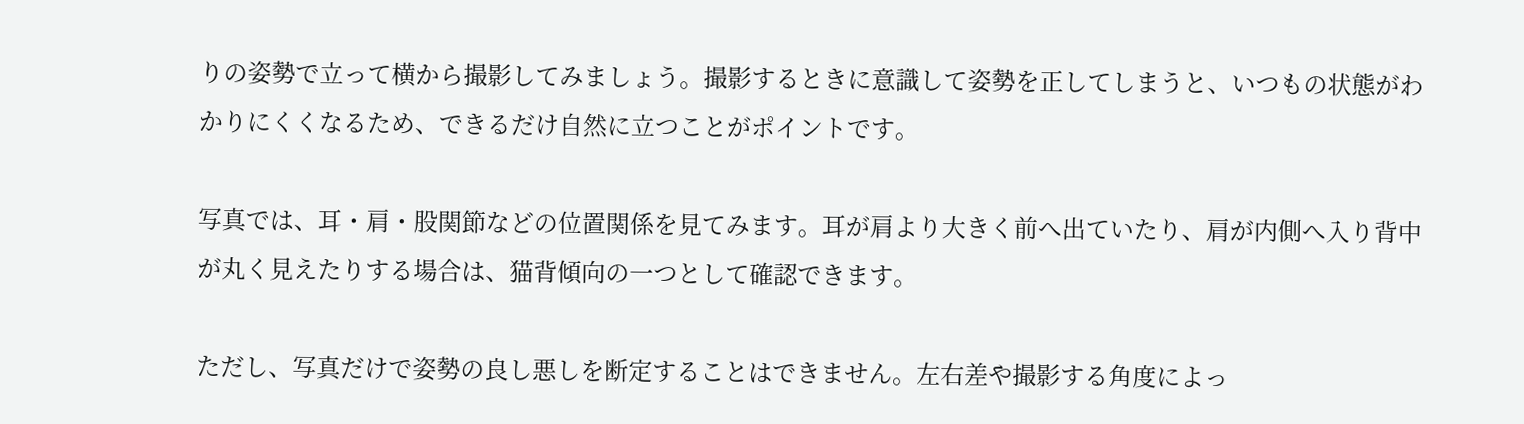りの姿勢で立って横から撮影してみましょう。撮影するときに意識して姿勢を正してしまうと、いつもの状態がわかりにくくなるため、できるだけ自然に立つことがポイントです。

写真では、耳・肩・股関節などの位置関係を見てみます。耳が肩より大きく前へ出ていたり、肩が内側へ入り背中が丸く見えたりする場合は、猫背傾向の一つとして確認できます。

ただし、写真だけで姿勢の良し悪しを断定することはできません。左右差や撮影する角度によっ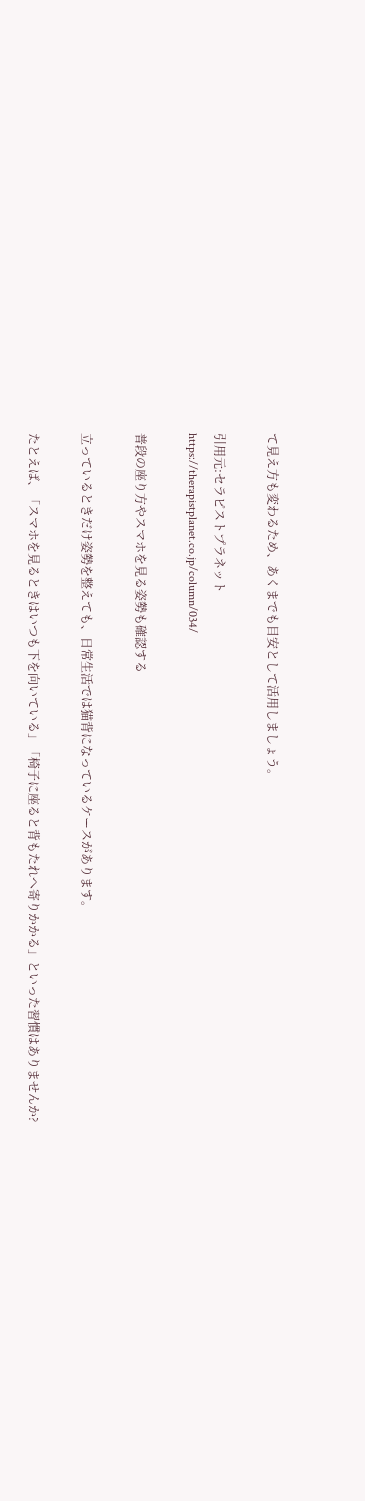て見え方も変わるため、あくまでも目安として活用しましょう。

引用元:セラピストプラネット
https://therapistplanet.co.jp/column/034/

普段の座り方やスマホを見る姿勢も確認する

立っているときだけ姿勢を整えても、日常生活では猫背になっているケースがあります。

たとえば、「スマホを見るときはいつも下を向いている」「椅子に座ると背もたれへ寄りかかる」といった習慣はありませんか?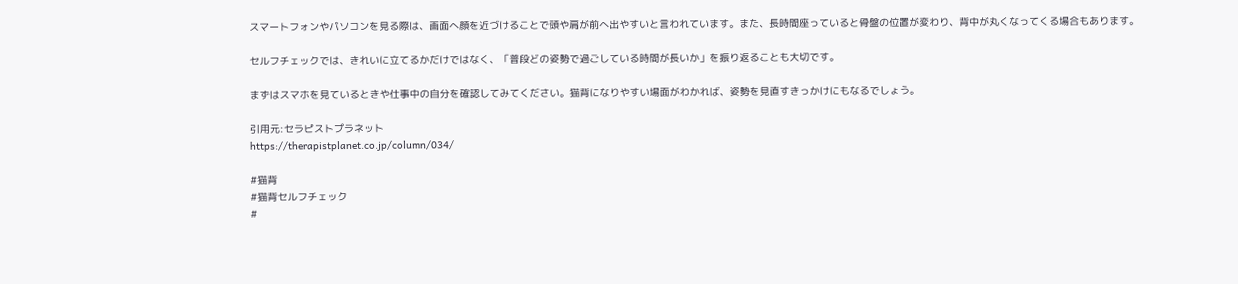スマートフォンやパソコンを見る際は、画面へ顔を近づけることで頭や肩が前へ出やすいと言われています。また、長時間座っていると骨盤の位置が変わり、背中が丸くなってくる場合もあります。

セルフチェックでは、きれいに立てるかだけではなく、「普段どの姿勢で過ごしている時間が長いか」を振り返ることも大切です。

まずはスマホを見ているときや仕事中の自分を確認してみてください。猫背になりやすい場面がわかれば、姿勢を見直すきっかけにもなるでしょう。

引用元:セラピストプラネット
https://therapistplanet.co.jp/column/034/

#猫背
#猫背セルフチェック
#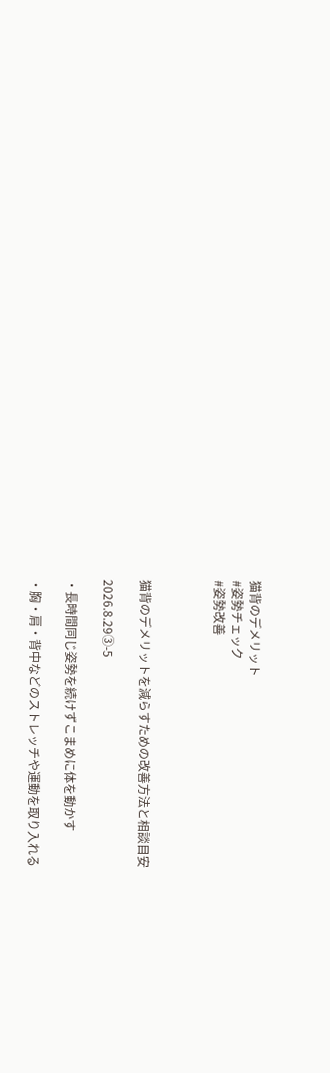猫背のデメリット
#姿勢チェック
#姿勢改善



猫背のデメリットを減らすための改善方法と相談目安

2026.8.29③-5

・長時間同じ姿勢を続けずこまめに体を動かす

・胸・肩・背中などのストレッチや運動を取り入れる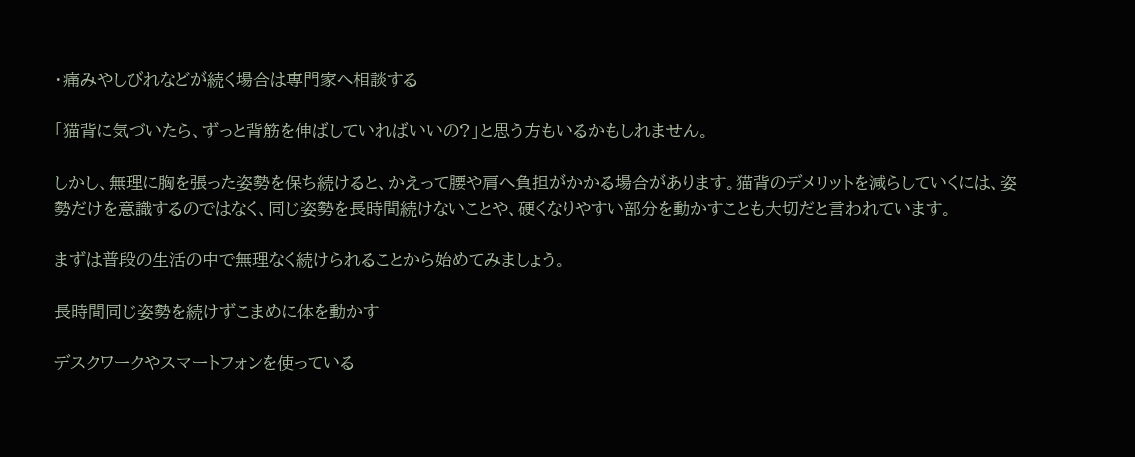・痛みやしびれなどが続く場合は専門家へ相談する

「猫背に気づいたら、ずっと背筋を伸ばしていればいいの?」と思う方もいるかもしれません。

しかし、無理に胸を張った姿勢を保ち続けると、かえって腰や肩へ負担がかかる場合があります。猫背のデメリットを減らしていくには、姿勢だけを意識するのではなく、同じ姿勢を長時間続けないことや、硬くなりやすい部分を動かすことも大切だと言われています。

まずは普段の生活の中で無理なく続けられることから始めてみましょう。

長時間同じ姿勢を続けずこまめに体を動かす

デスクワークやスマートフォンを使っている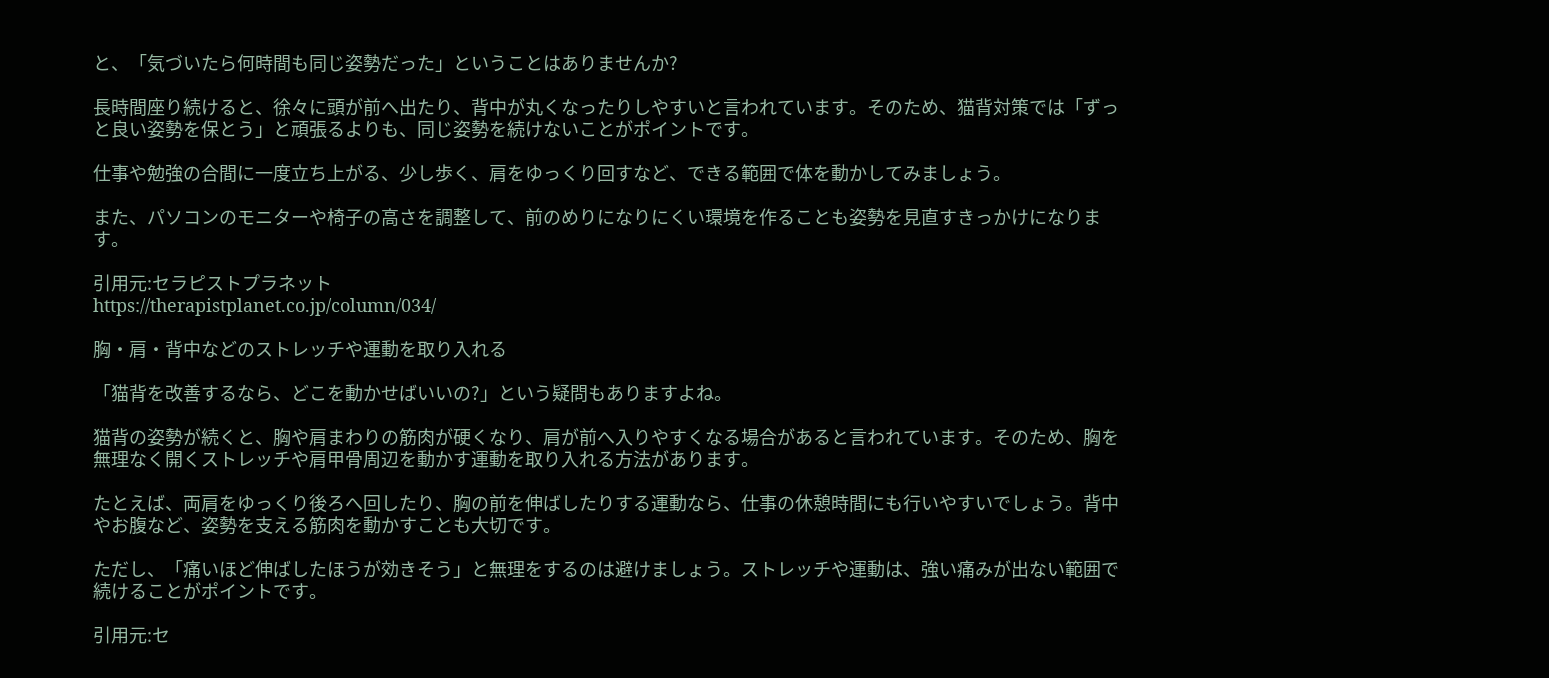と、「気づいたら何時間も同じ姿勢だった」ということはありませんか?

長時間座り続けると、徐々に頭が前へ出たり、背中が丸くなったりしやすいと言われています。そのため、猫背対策では「ずっと良い姿勢を保とう」と頑張るよりも、同じ姿勢を続けないことがポイントです。

仕事や勉強の合間に一度立ち上がる、少し歩く、肩をゆっくり回すなど、できる範囲で体を動かしてみましょう。

また、パソコンのモニターや椅子の高さを調整して、前のめりになりにくい環境を作ることも姿勢を見直すきっかけになります。

引用元:セラピストプラネット
https://therapistplanet.co.jp/column/034/

胸・肩・背中などのストレッチや運動を取り入れる

「猫背を改善するなら、どこを動かせばいいの?」という疑問もありますよね。

猫背の姿勢が続くと、胸や肩まわりの筋肉が硬くなり、肩が前へ入りやすくなる場合があると言われています。そのため、胸を無理なく開くストレッチや肩甲骨周辺を動かす運動を取り入れる方法があります。

たとえば、両肩をゆっくり後ろへ回したり、胸の前を伸ばしたりする運動なら、仕事の休憩時間にも行いやすいでしょう。背中やお腹など、姿勢を支える筋肉を動かすことも大切です。

ただし、「痛いほど伸ばしたほうが効きそう」と無理をするのは避けましょう。ストレッチや運動は、強い痛みが出ない範囲で続けることがポイントです。

引用元:セ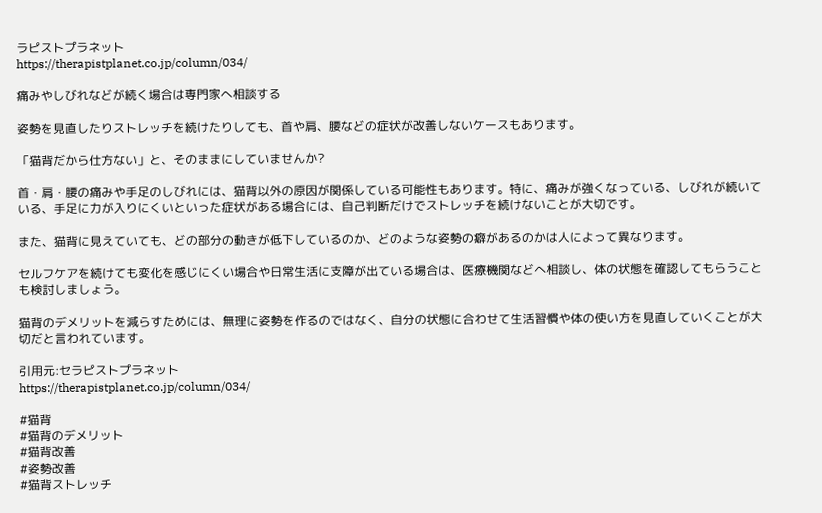ラピストプラネット
https://therapistplanet.co.jp/column/034/

痛みやしびれなどが続く場合は専門家へ相談する

姿勢を見直したりストレッチを続けたりしても、首や肩、腰などの症状が改善しないケースもあります。

「猫背だから仕方ない」と、そのままにしていませんか?

首・肩・腰の痛みや手足のしびれには、猫背以外の原因が関係している可能性もあります。特に、痛みが強くなっている、しびれが続いている、手足に力が入りにくいといった症状がある場合には、自己判断だけでストレッチを続けないことが大切です。

また、猫背に見えていても、どの部分の動きが低下しているのか、どのような姿勢の癖があるのかは人によって異なります。

セルフケアを続けても変化を感じにくい場合や日常生活に支障が出ている場合は、医療機関などへ相談し、体の状態を確認してもらうことも検討しましょう。

猫背のデメリットを減らすためには、無理に姿勢を作るのではなく、自分の状態に合わせて生活習慣や体の使い方を見直していくことが大切だと言われています。

引用元:セラピストプラネット
https://therapistplanet.co.jp/column/034/

#猫背
#猫背のデメリット
#猫背改善
#姿勢改善
#猫背ストレッチ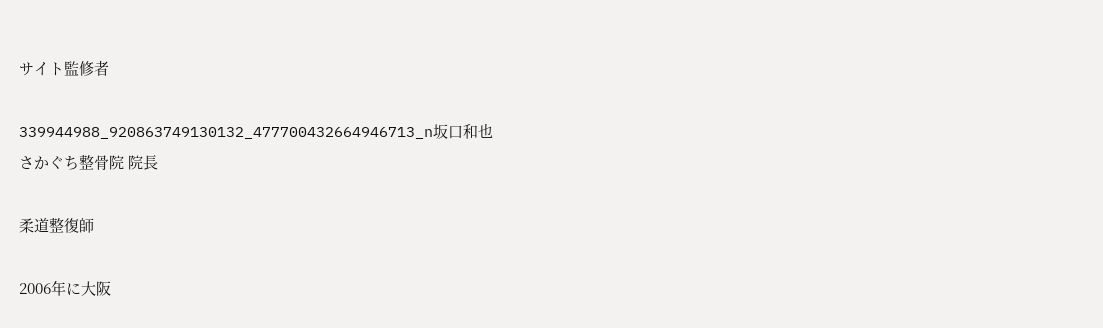サイト監修者

339944988_920863749130132_477700432664946713_n坂口和也
さかぐち整骨院 院長

柔道整復師

2006年に大阪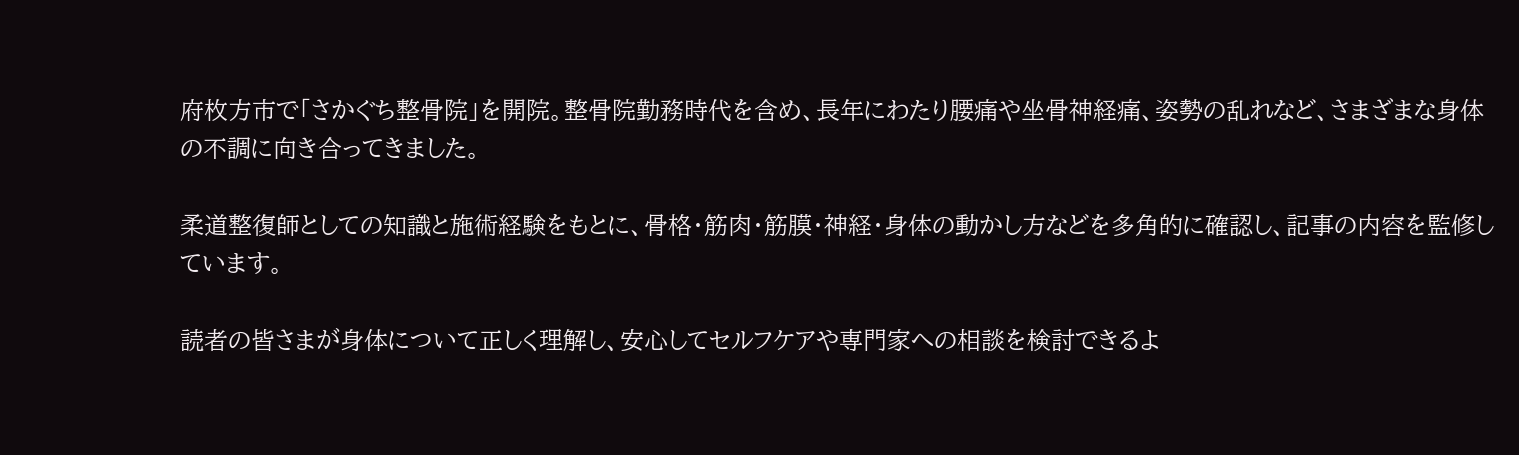府枚方市で「さかぐち整骨院」を開院。整骨院勤務時代を含め、長年にわたり腰痛や坐骨神経痛、姿勢の乱れなど、さまざまな身体の不調に向き合ってきました。

柔道整復師としての知識と施術経験をもとに、骨格・筋肉・筋膜・神経・身体の動かし方などを多角的に確認し、記事の内容を監修しています。

読者の皆さまが身体について正しく理解し、安心してセルフケアや専門家への相談を検討できるよ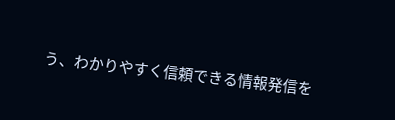う、わかりやすく信頼できる情報発信を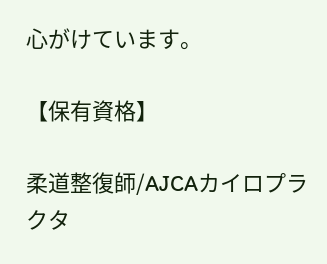心がけています。

【保有資格】

柔道整復師/AJCAカイロプラクタ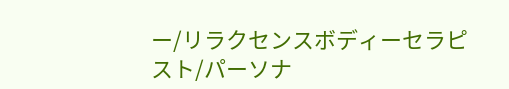ー/リラクセンスボディーセラピスト/パーソナ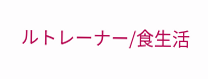ルトレーナー/食生活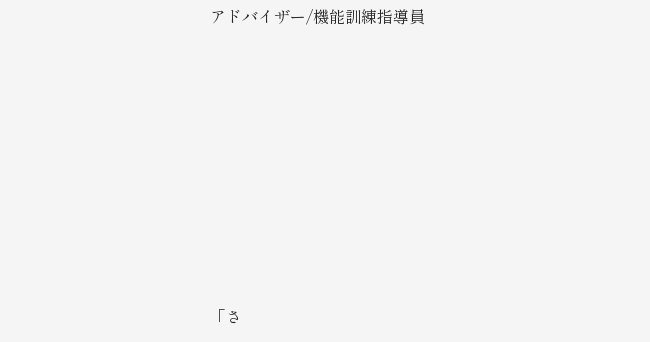アドバイザー/機能訓練指導員








「さ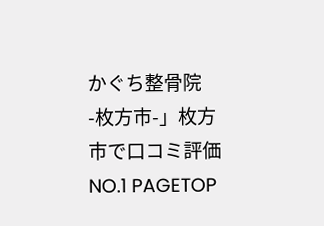かぐち整骨院 -枚方市-」枚方市で口コミ評価NO.1 PAGETOP